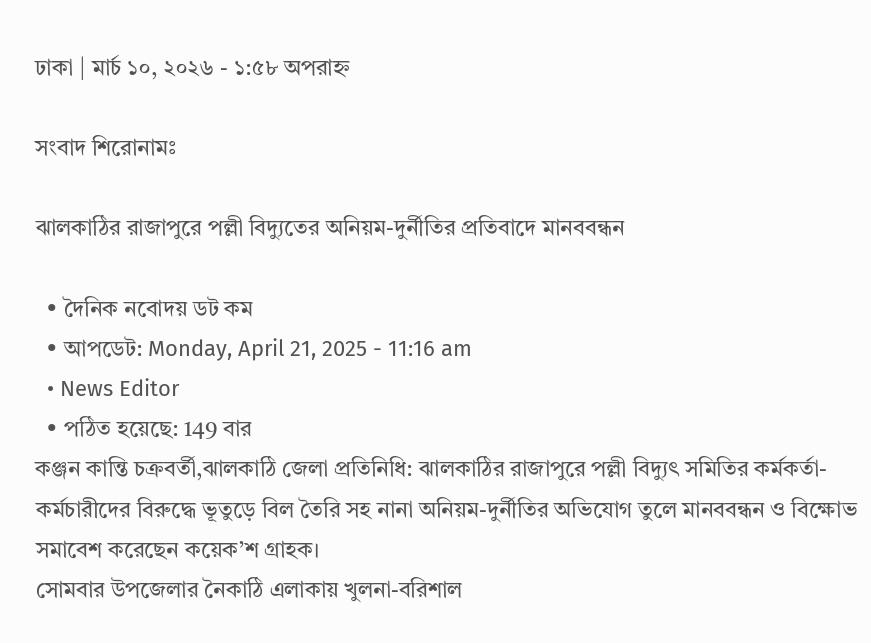ঢাকা | মার্চ ১০, ২০২৬ - ১:৫৮ অপরাহ্ন

সংবাদ শিরোনামঃ

ঝালকাঠির রাজাপুরে পল্লী বিদ্যুতের অনিয়ম-দুর্নীতির প্রতিবাদে মানববন্ধন

  • দৈনিক নবোদয় ডট কম
  • আপডেট: Monday, April 21, 2025 - 11:16 am
  • News Editor
  • পঠিত হয়েছে: 149 বার
কঞ্জন কান্তি চক্রবর্তী,ঝালকাঠি জেলা প্রতিনিধি: ঝালকাঠির রাজাপুরে পল্লী বিদ্যুৎ সমিতির কর্মকর্তা-কর্মচারীদের বিরুদ্ধে ভূতুড়ে বিল তৈরি সহ নানা অনিয়ম-দুর্নীতির অভিযোগ তুলে মানববন্ধন ও বিক্ষোভ সমাবেশ করেছেন কয়েক’শ গ্রাহক।
সোমবার উপজেলার নৈকাঠি এলাকায় খুলনা-বরিশাল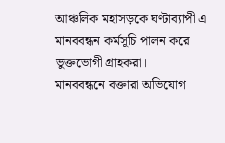আঞ্চলিক মহাসড়কে ঘণ্টাব্যাপী এ মানববন্ধন কর্মসূচি পালন করে ভুক্তভোগী গ্রাহকরা।
মানববন্ধনে বক্তারা অভিযোগ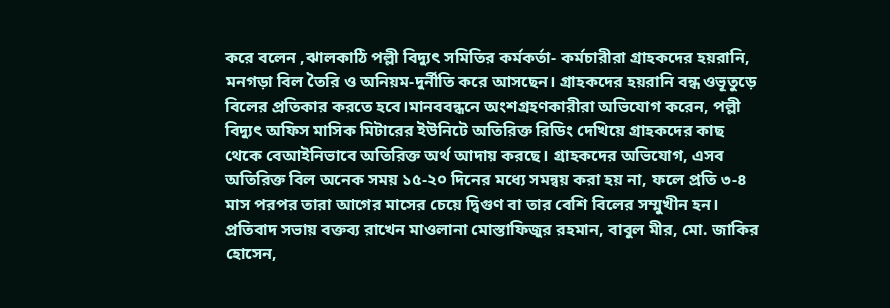করে বলেন ,ঝালকাঠি পল্লী বিদ্যুৎ সমিতির কর্মকর্তা- কর্মচারীরা গ্রাহকদের হয়রানি, মনগড়া বিল তৈরি ও অনিয়ম-দুর্নীতি করে আসছেন। গ্রাহকদের হয়রানি বন্ধ ওভূতুড়ে বিলের প্রতিকার করতে হবে।মানববন্ধনে অংশগ্রহণকারীরা অভিযোগ করেন, পল্লী বিদ্যুৎ অফিস মাসিক মিটারের ইউনিটে অতিরিক্ত রিডিং দেখিয়ে গ্রাহকদের কাছ থেকে বেআইনিভাবে অতিরিক্ত অর্থ আদায় করছে। গ্রাহকদের অভিযোগ, এসব অতিরিক্ত বিল অনেক সময় ১৫-২০ দিনের মধ্যে সমন্বয় করা হয় না, ফলে প্রতি ৩-৪ মাস পরপর তারা আগের মাসের চেয়ে দ্বিগুণ বা তার বেশি বিলের সম্মুখীন হন।
প্রতিবাদ সভায় বক্তব্য রাখেন মাওলানা মোস্তাফিজুর রহমান, বাবুল মীর, মো. জাকির হোসেন,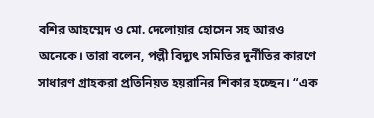বশির আহম্মেদ ও মো. দেলোয়ার হোসেন সহ আরও অনেকে। তারা বলেন, পল্লী বিদ্যুৎ সমিতির দুর্নীতির কারণে সাধারণ গ্রাহকরা প্রতিনিয়ত হয়রানির শিকার হচ্ছেন। “এক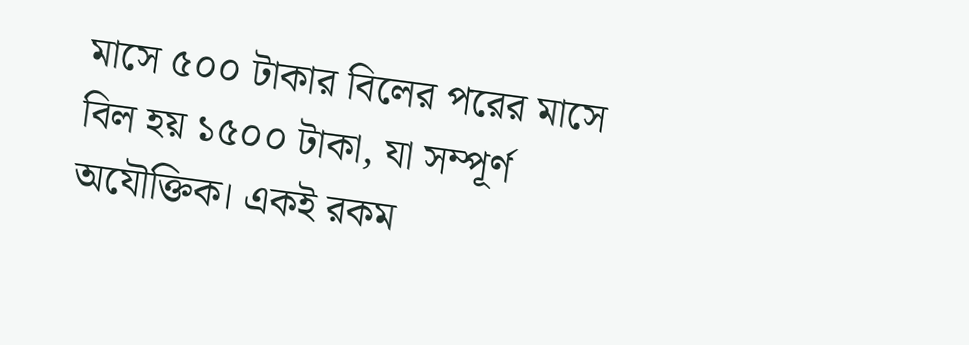মাসে ৫০০ টাকার বিলের পরের মাসে বিল হয় ১৫০০ টাকা, যা সম্পূর্ণ অযৌক্তিক। একই রকম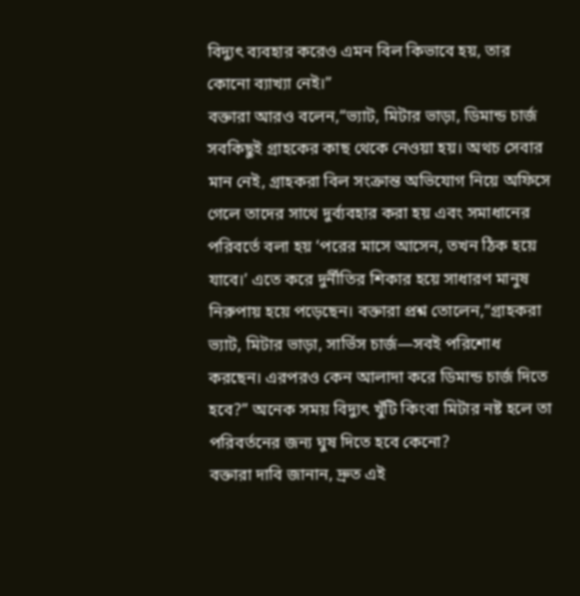বিদ্যুৎ ব্যবহার করেও এমন বিল কিভাবে হয়, তার কোনো ব্যাখ্যা নেই।”
বক্তারা আরও বলেন,“ভ্যাট, মিটার ভাড়া, ডিমান্ড চার্জ সবকিছুই গ্রাহকের কাছ থেকে নেওয়া হয়। অথচ সেবার মান নেই, গ্রাহকরা বিল সংক্রান্ত অভিযোগ নিয়ে অফিসে গেলে তাদের সাথে দুর্ব্যবহার করা হয় এবং সমাধানের পরিবর্তে বলা হয় ‘পরের মাসে আসেন, তখন ঠিক হয়ে যাবে।’ এতে করে দুর্নীতির শিকার হয়ে সাধারণ মানুষ নিরুপায় হয়ে পড়েছেন। বক্তারা প্রশ্ন তোলেন,“গ্রাহকরা ভ্যাট, মিটার ভাড়া, সার্ভিস চার্জ—সবই পরিশোধ করছেন। এরপরও কেন আলাদা করে ডিমান্ড চার্জ দিতে হবে?” অনেক সময় বিদ্যুৎ খুঁটি কিংবা মিটার নষ্ট হলে তা পরিবর্তনের জন্য ঘুষ দিতে হবে কেনো?
বক্তারা দাবি জানান, দ্রুত এই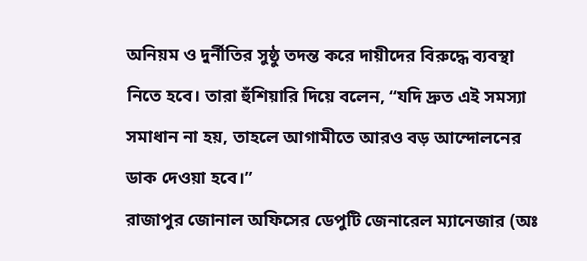অনিয়ম ও দুর্নীতির সুষ্ঠু তদন্ত করে দায়ীদের বিরুদ্ধে ব্যবস্থা নিতে হবে। তারা হুঁশিয়ারি দিয়ে বলেন, “যদি দ্রুত এই সমস্যা সমাধান না হয়, তাহলে আগামীতে আরও বড় আন্দোলনের ডাক দেওয়া হবে।”
রাজাপুর জোনাল অফিসের ডেপুটি জেনারেল ম্যানেজার (অঃ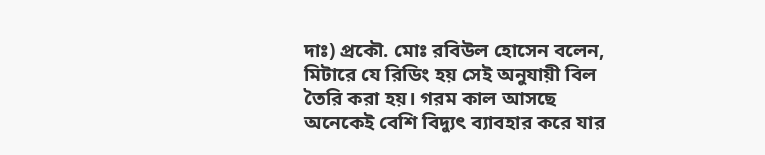দাঃ) প্রকৌ. মোঃ রবিউল হোসেন বলেন, মিটারে যে রিডিং হয় সেই অনুযায়ী বিল তৈরি করা হয়। গরম কাল আসছে অনেকেই বেশি বিদ্যুৎ ব্যাবহার করে যার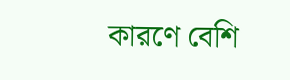কারণে বেশি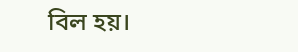বিল হয়।